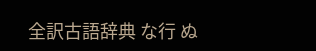全訳古語辞典 な行 ぬ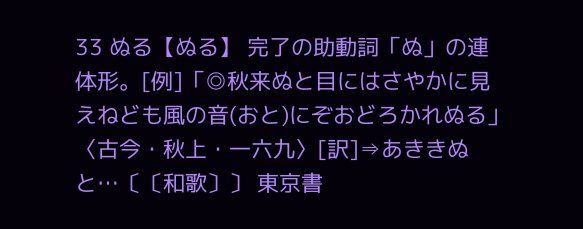33 ぬる【ぬる】 完了の助動詞「ぬ」の連体形。[例]「◎秋来ぬと目にはさやかに見えねども風の音(おと)にぞおどろかれぬる」〈古今・秋上・一六九〉[訳]⇒あききぬと…〔〔和歌〕〕 東京書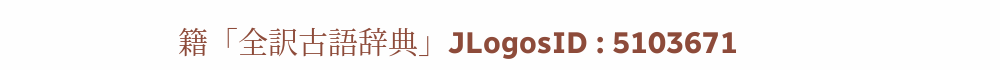籍「全訳古語辞典」JLogosID : 5103671